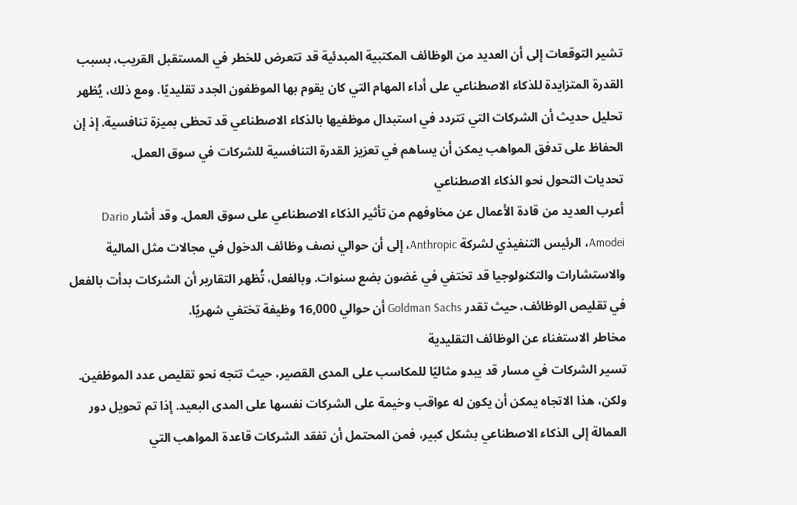تشير التوقعات إلى أن العديد من الوظائف المكتبية المبدئية قد تتعرض للخطر في المستقبل القريب، بسبب القدرة المتزايدة للذكاء الاصطناعي على أداء المهام التي كان يقوم بها الموظفون الجدد تقليديًا. ومع ذلك، يُظهر تحليل حديث أن الشركات التي تتردد في استبدال موظفيها بالذكاء الاصطناعي قد تحظى بميزة تنافسية. إذ إن الحفاظ على تدفق المواهب يمكن أن يساهم في تعزيز القدرة التنافسية للشركات في سوق العمل.
تحديات التحول نحو الذكاء الاصطناعي
أعرب العديد من قادة الأعمال عن مخاوفهم من تأثير الذكاء الاصطناعي على سوق العمل. وقد أشار Dario Amodei، الرئيس التنفيذي لشركة Anthropic، إلى أن حوالي نصف وظائف الدخول في مجالات مثل المالية والاستشارات والتكنولوجيا قد تختفي في غضون بضع سنوات. وبالفعل، تُظهر التقارير أن الشركات بدأت بالفعل في تقليص الوظائف، حيث تقدر Goldman Sachs أن حوالي 16,000 وظيفة تختفي شهريًا.
مخاطر الاستغناء عن الوظائف التقليدية
تسير الشركات في مسار قد يبدو مثاليًا للمكاسب على المدى القصير، حيث تتجه نحو تقليص عدد الموظفين. ولكن، هذا الاتجاه يمكن أن يكون له عواقب وخيمة على الشركات نفسها على المدى البعيد. إذا تم تحويل دور العمالة إلى الذكاء الاصطناعي بشكل كبير، فمن المحتمل أن تفقد الشركات قاعدة المواهب التي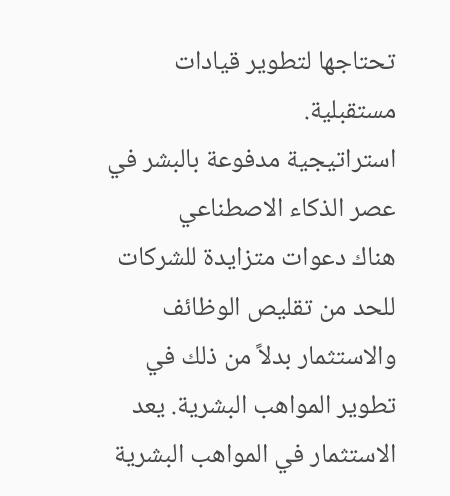تحتاجها لتطوير قيادات مستقبلية.
استراتيجية مدفوعة بالبشر في عصر الذكاء الاصطناعي
هناك دعوات متزايدة للشركات للحد من تقليص الوظائف والاستثمار بدلاً من ذلك في تطوير المواهب البشرية. يعد الاستثمار في المواهب البشرية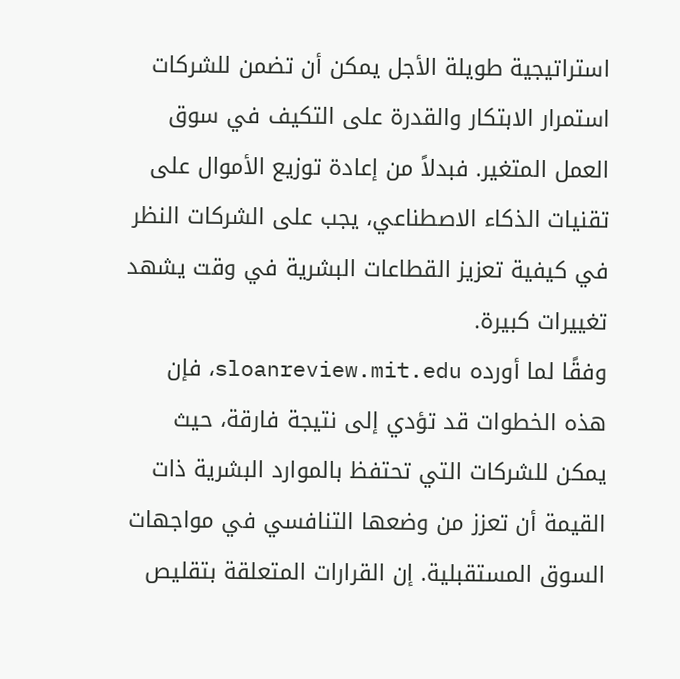استراتيجية طويلة الأجل يمكن أن تضمن للشركات استمرار الابتكار والقدرة على التكيف في سوق العمل المتغير. فبدلاً من إعادة توزيع الأموال على تقنيات الذكاء الاصطناعي، يجب على الشركات النظر في كيفية تعزيز القطاعات البشرية في وقت يشهد تغييرات كبيرة.
وفقًا لما أورده sloanreview.mit.edu، فإن هذه الخطوات قد تؤدي إلى نتيجة فارقة، حيث يمكن للشركات التي تحتفظ بالموارد البشرية ذات القيمة أن تعزز من وضعها التنافسي في مواجهات السوق المستقبلية. إن القرارات المتعلقة بتقليص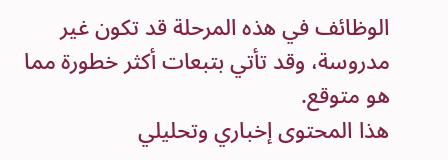الوظائف في هذه المرحلة قد تكون غير مدروسة، وقد تأتي بتبعات أكثر خطورة مما هو متوقع.
هذا المحتوى إخباري وتحليلي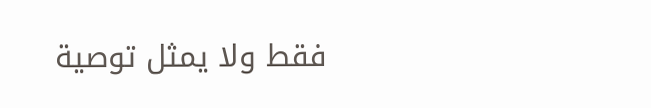فقط ولا يمثل توصية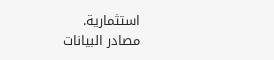استثمارية.
مصادر البيانات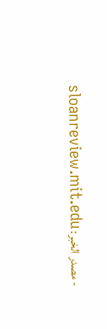- مصدر الخبر: sloanreview.mit.edu